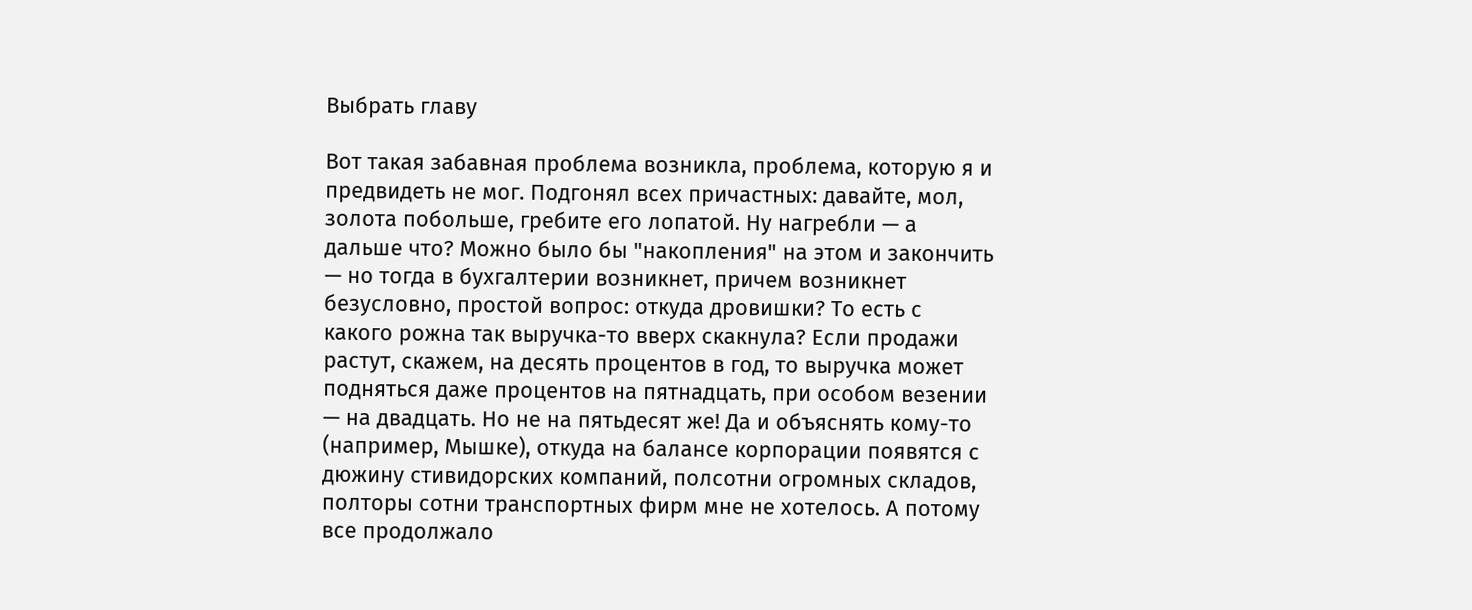Выбрать главу

Вот такая забавная проблема возникла, проблема, которую я и предвидеть не мог. Подгонял всех причастных: давайте, мол, золота побольше, гребите его лопатой. Ну нагребли — а дальше что? Можно было бы "накопления" на этом и закончить — но тогда в бухгалтерии возникнет, причем возникнет безусловно, простой вопрос: откуда дровишки? То есть с какого рожна так выручка-то вверх скакнула? Если продажи растут, скажем, на десять процентов в год, то выручка может подняться даже процентов на пятнадцать, при особом везении — на двадцать. Но не на пятьдесят же! Да и объяснять кому-то (например, Мышке), откуда на балансе корпорации появятся с дюжину стивидорских компаний, полсотни огромных складов, полторы сотни транспортных фирм мне не хотелось. А потому все продолжало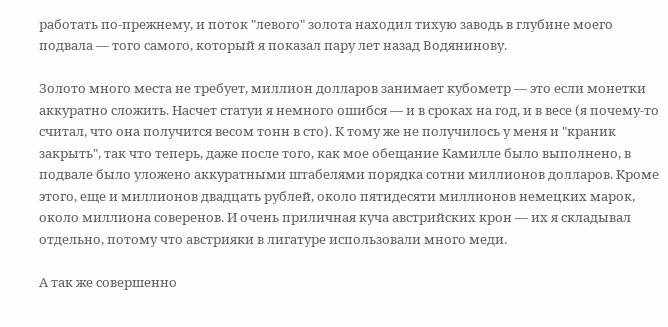работать по-прежнему, и поток "левого" золота находил тихую заводь в глубине моего подвала — того самого, который я показал пару лет назад Водянинову.

Золото много места не требует, миллион долларов занимает кубометр — это если монетки аккуратно сложить. Насчет статуи я немного ошибся — и в сроках на год, и в весе (я почему-то считал, что она получится весом тонн в сто). К тому же не получилось у меня и "краник закрыть", так что теперь, даже после того, как мое обещание Камилле было выполнено, в подвале было уложено аккуратными штабелями порядка сотни миллионов долларов. Кроме этого, еще и миллионов двадцать рублей, около пятидесяти миллионов немецких марок, около миллиона соверенов. И очень приличная куча австрийских крон — их я складывал отдельно, потому что австрияки в лигатуре использовали много меди.

А так же совершенно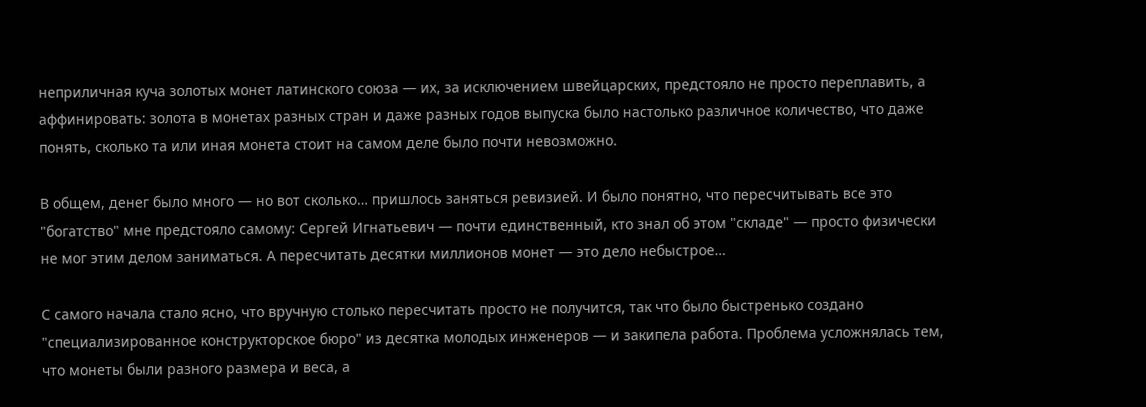неприличная куча золотых монет латинского союза — их, за исключением швейцарских, предстояло не просто переплавить, а аффинировать: золота в монетах разных стран и даже разных годов выпуска было настолько различное количество, что даже понять, сколько та или иная монета стоит на самом деле было почти невозможно.

В общем, денег было много — но вот сколько… пришлось заняться ревизией. И было понятно, что пересчитывать все это "богатство" мне предстояло самому: Сергей Игнатьевич — почти единственный, кто знал об этом "складе" — просто физически не мог этим делом заниматься. А пересчитать десятки миллионов монет — это дело небыстрое…

С самого начала стало ясно, что вручную столько пересчитать просто не получится, так что было быстренько создано "специализированное конструкторское бюро" из десятка молодых инженеров — и закипела работа. Проблема усложнялась тем, что монеты были разного размера и веса, а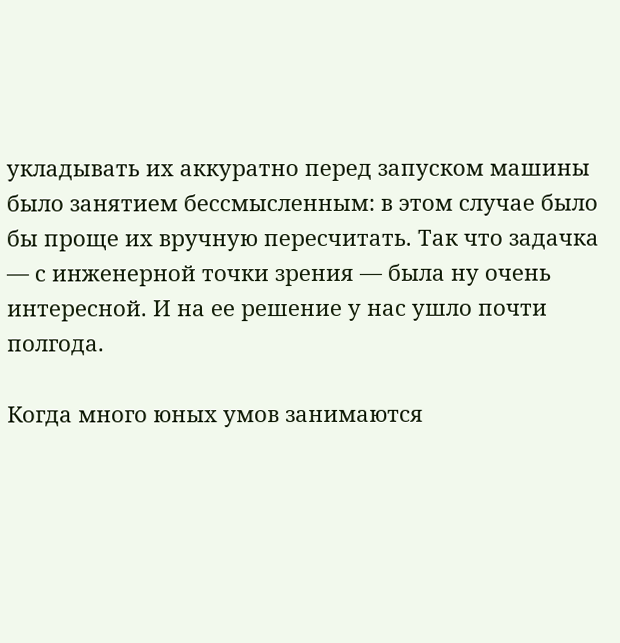укладывать их аккуратно перед запуском машины было занятием бессмысленным: в этом случае было бы проще их вручную пересчитать. Так что задачка — с инженерной точки зрения — была ну очень интересной. И на ее решение у нас ушло почти полгода.

Когда много юных умов занимаются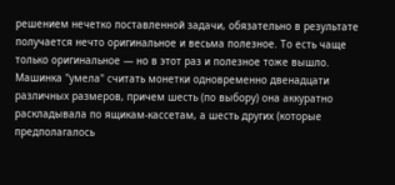решением нечетко поставленной задачи, обязательно в результате получается нечто оригинальное и весьма полезное. То есть чаще только оригинальное — но в этот раз и полезное тоже вышло. Машинка "умела" считать монетки одновременно двенадцати различных размеров, причем шесть (по выбору) она аккуратно раскладывала по ящикам-кассетам, а шесть других (которые предполагалось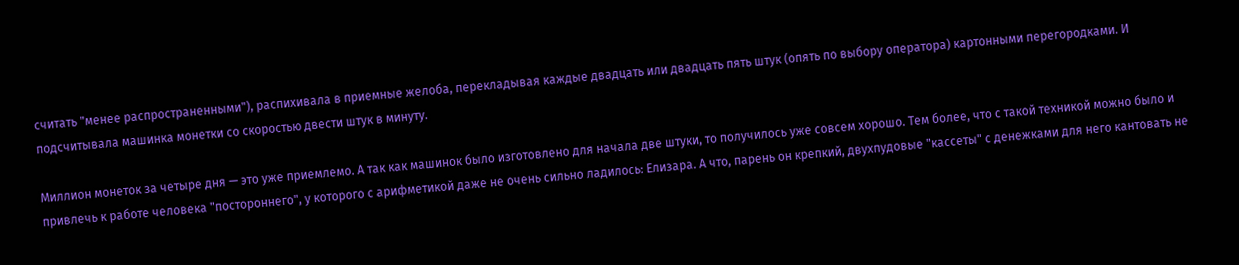считать "менее распространенными"), распихивала в приемные желоба, перекладывая каждые двадцать или двадцать пять штук (опять по выбору оператора) картонными перегородками. И подсчитывала машинка монетки со скоростью двести штук в минуту.

Миллион монеток за четыре дня — это уже приемлемо. А так как машинок было изготовлено для начала две штуки, то получилось уже совсем хорошо. Тем более, что с такой техникой можно было и привлечь к работе человека "постороннего", у которого с арифметикой даже не очень сильно ладилось: Елизара. А что, парень он крепкий, двухпудовые "кассеты" с денежками для него кантовать не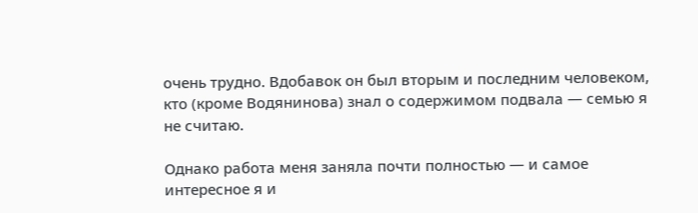очень трудно. Вдобавок он был вторым и последним человеком, кто (кроме Водянинова) знал о содержимом подвала — семью я не считаю.

Однако работа меня заняла почти полностью — и самое интересное я и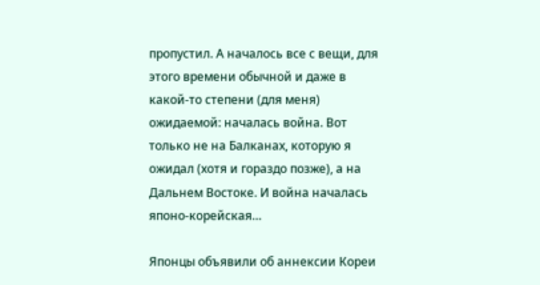пропустил. А началось все с вещи, для этого времени обычной и даже в какой-то степени (для меня) ожидаемой: началась война. Вот только не на Балканах, которую я ожидал (хотя и гораздо позже), а на Дальнем Востоке. И война началась японо-корейская…

Японцы объявили об аннексии Кореи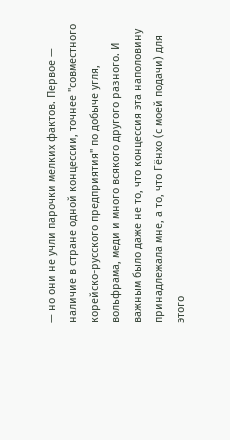— но они не учли парочки мелких фактов. Первое — наличие в стране одной концессии, точнее "совместного корейско-русского предприятия" по добыче угля, вольфрама, меди и много всякого другого разного. И важным было даже не то, что концессия эта наполовину принадлежала мне, а то, что Гёнхо (с моей подачи) для этого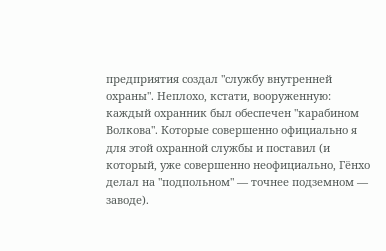предприятия создал "службу внутренней охраны". Неплохо, кстати, вооруженную: каждый охранник был обеспечен "карабином Волкова". Которые совершенно официально я для этой охранной службы и поставил (и который, уже совершенно неофициально, Гёнхо делал на "подпольном" — точнее подземном — заводе).